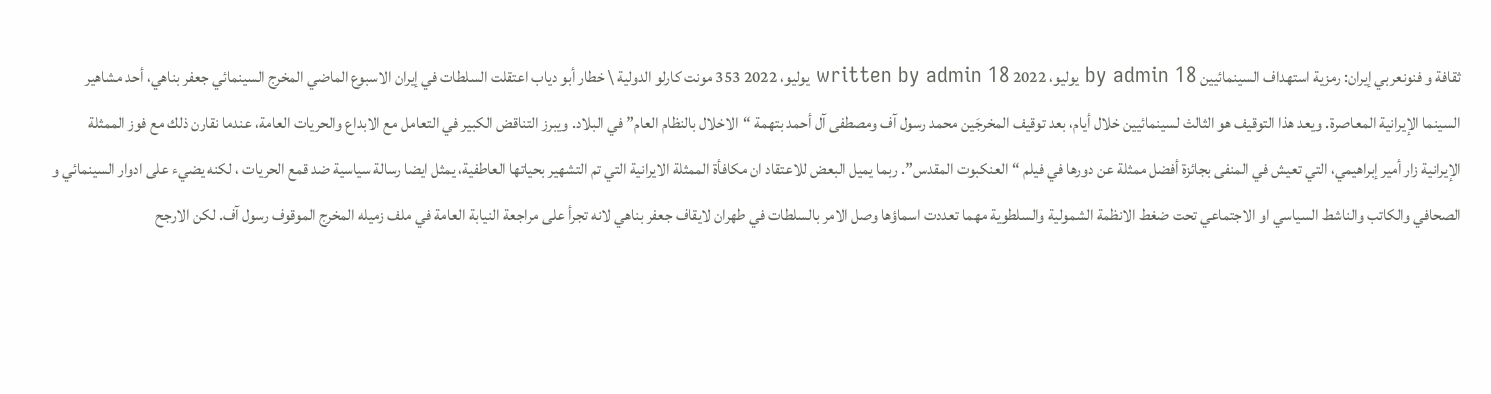ثقافة و فنونعربي إيران: رمزية استهداف السينمائيين by admin 18 يوليو، 2022 written by admin 18 يوليو، 2022 353 مونت كارلو الدولية \ خطار أبو دياب اعتقلت السلطات في إيران الاسبوع الماضي المخرج السينمائي جعفر بناهي، أحد مشاهير السينما الإيرانية المعاصرة. ويعد هذا التوقيف هو الثالث لسينمائيين خلال أيام، بعد توقيف المخرجَين محمد رسول آف ومصطفى آل أحمد بتهمة “الاخلال بالنظام العام” في البلاد. ويبرز التناقض الكبير في التعامل مع الابداع والحريات العامة، عندما نقارن ذلك مع فوز الممثلة الإيرانية زار أمير إبراهيمي، التي تعيش في المنفى بجائزة أفضل ممثلة عن دورها في فيلم “العنكبوت المقدس”. ربما يميل البعض للاعتقاد ان مكافأة الممثلة الايرانية التي تم التشهير بحياتها العاطفية، يمثل ايضا رسالة سياسية ضد قمع الحريات ، لكنه يضيء على ادوار السينمائي و الصحافي والكاتب والناشط السياسي او الاجتماعي تحت ضغط الانظمة الشمولية والسلطوية مهما تعددت اسماؤها وصل الامر بالسلطات في طهران لايقاف جعفر بناهي لانه تجرأ على مراجعة النيابة العامة في ملف زميله المخرج الموقوف رسول آف. لكن الارجح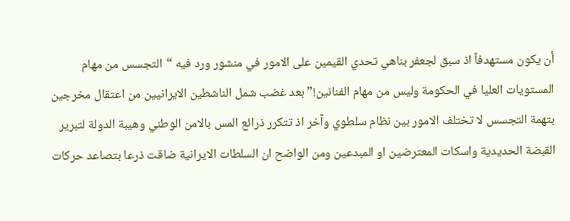أن يكون مستهدفاً اذ سبق لجعفر بناهي تحدي القيمين على الامور في منشور ورد فيه “التجسس من مهام المستويات العليا في الحكومة وليس من مهام الفنانين!” بعد غضب شمل الناشطين الايرانيين من اعتقال مخرجين بتهمة التجسس لا تختلف الامور بين نظام سلطوي وآخر اذ تتكرر ذرائع المس بالامن الوطني وهيبة الدولة لتبرير القبضة الحديدية واسكات المعترضين او المبدعين ومن الواضح ان السلطات الايرانية ضاقت ذرعا بتصاعد حركات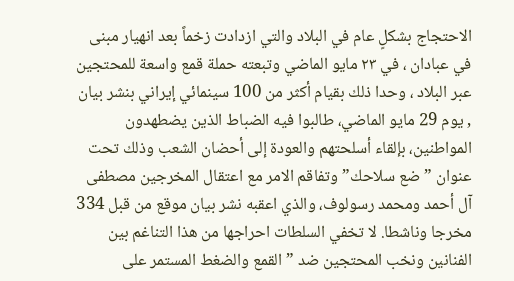الاحتجاج بشكلٍ عام في البلاد والتي ازدادت زخماً بعد انهيار مبنى في عبادان ، في ٢٣ مايو الماضي وتبعته حملة قمع واسعة للمحتجين عبر البلاد ، وحدا ذلك بقيام أكثر من 100 سينمائي إيراني بنشر بيان , يوم 29 مايو الماضي، طالبوا فيه الضباط الذين يضطهدون المواطنين، بإلقاء أسلحتهم والعودة إلى أحضان الشعب وذلك تحت عنوان ” ضع سلاحك” وتفاقم الامر مع اعتقال المخرجين مصطفى آل أحمد ومحمد رسولوف، والذي اعقبه نشر بيان موقع من قبل 334 مخرجا وناشطا. لا تخفي السلطات احراجها من هذا التناغم بين الفنانين ونخب المحتجين ضد ” القمع والضغط المستمر على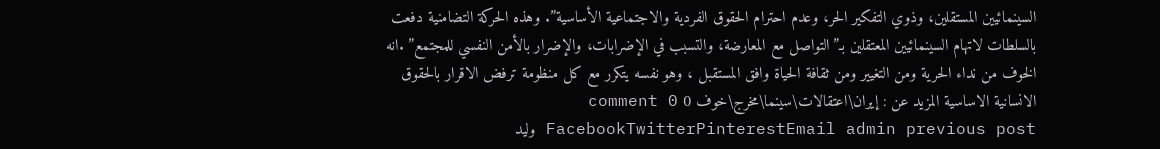السينمائيين المستقلين، وذوي التفكير الحر، وعدم احترام الحقوق الفردية والاجتماعية الأساسية”. وهذه الحركة التضامنية دفعت بالسلطات لاتهام السينمائيين المعتقلين بـ”التواصل مع المعارضة، والتسبب في الإضرابات، والإضرار بالأمن النفسي للمجتمع” .انه الخوف من نداء الحرية ومن التغيير ومن ثقافة الحياة وافق المستقبل ، وهو نفسه يتكرر مع كل منظومة ترفض الاقرار بالحقوق الانسانية الاساسية المزيد عن : إيران\اعتقالات\سينما\مخرج\خوف 0 comment 0 FacebookTwitterPinterestEmail admin previous post وليد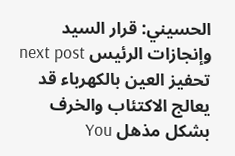الحسيني: قرار السيد وإنجازات الرئيس next post تحفيز العين بالكهرباء قد يعالج الاكتئاب والخرف بشكل مذهل You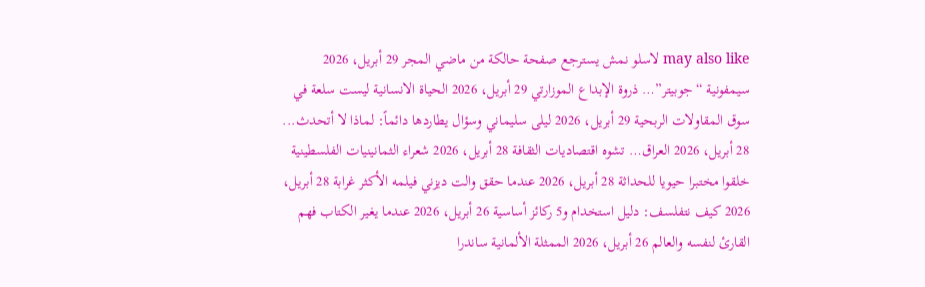may also like لاسلو نمش يسترجع صفحة حالكة من ماضي المجر 29 أبريل، 2026 سيمفونية “جوبيتر”… ذروة الإبداع الموزارتي 29 أبريل، 2026 الحياة الانسانية ليست سلعة في سوق المقاولات الربحية 29 أبريل، 2026 ليلى سليماني وسؤال يطاردها دائماً: لماذا لا أتحدث... 28 أبريل، 2026 العراق… تشوه اقتصاديات الثقافة 28 أبريل، 2026 شعراء الثمانينيات الفلسطينية خلقوا مختبرا حيويا للحداثة 28 أبريل، 2026 عندما حقق والت ديزني فيلمه الأكثر غرابة 28 أبريل، 2026 كيف نتفلسف: دليل استخدام و5 ركائز أساسية 26 أبريل، 2026 عندما يغير الكتاب فهم القارئ لنفسه والعالم 26 أبريل، 2026 الممثلة الألمانية ساندرا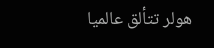هولر تتألق عالميا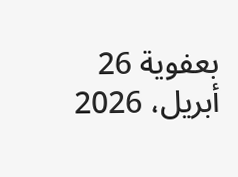بعفوية 26 أبريل، 2026